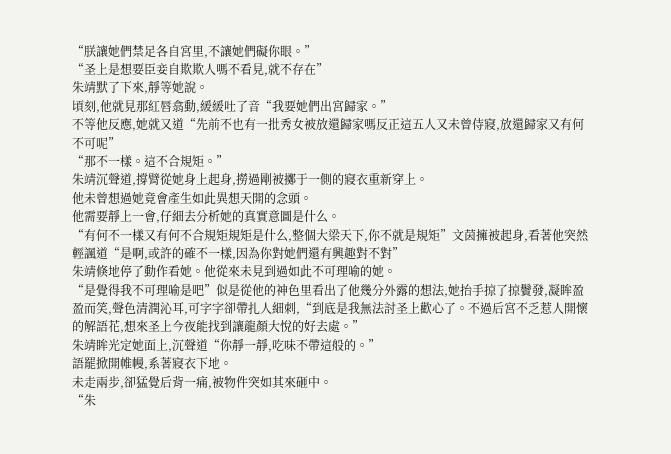“朕讓她們禁足各自宮里,不讓她們礙你眼。”
“圣上是想要臣妾自欺欺人嗎不看見,就不存在”
朱靖默了下來,靜等她說。
頃刻,他就見那紅唇翕動,緩緩吐了音“我要她們出宮歸家。”
不等他反應,她就又道“先前不也有一批秀女被放還歸家嗎反正這五人又未曾侍寢,放還歸家又有何不可呢”
“那不一樣。這不合規矩。”
朱靖沉聲道,撐臂從她身上起身,撈過剛被擲于一側的寢衣重新穿上。
他未曾想過她竟會產生如此異想天開的念頭。
他需要靜上一會,仔細去分析她的真實意圖是什么。
“有何不一樣又有何不合規矩規矩是什么,整個大梁天下,你不就是規矩”文茵擁被起身,看著他突然輕諷道“是啊,或許的確不一樣,因為你對她們還有興趣對不對”
朱靖倏地停了動作看她。他從來未見到過如此不可理喻的她。
“是覺得我不可理喻是吧”似是從他的神色里看出了他幾分外露的想法,她抬手掠了掠鬢發,凝眸盈盈而笑,聲色清潤沁耳,可字字卻帶扎人細刺,“到底是我無法討圣上歡心了。不過后宮不乏惹人開懷的解語花,想來圣上今夜能找到讓龍顏大悅的好去處。”
朱靖眸光定她面上,沉聲道“你靜一靜,吃味不帶這般的。”
語罷掀開帷幔,系著寢衣下地。
未走兩步,卻猛覺后背一痛,被物件突如其來砸中。
“朱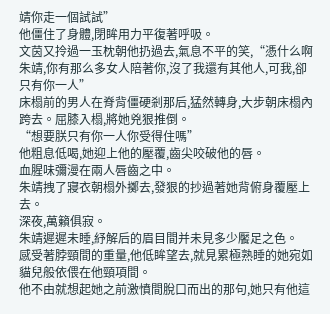靖你走一個試試”
他僵住了身體,閉眸用力平復著呼吸。
文茵又拎過一玉枕朝他扔過去,氣息不平的笑,“憑什么啊朱靖,你有那么多女人陪著你,沒了我還有其他人,可我,卻只有你一人”
床榻前的男人在脊背僵硬剎那后,猛然轉身,大步朝床榻內跨去。屈膝入榻,將她兇狠推倒。
“想要朕只有你一人你受得住嗎”
他粗息低喝,她迎上他的壓覆,齒尖咬破他的唇。
血腥味彌漫在兩人唇齒之中。
朱靖拽了寢衣朝榻外擲去,發狠的抄過著她背俯身覆壓上去。
深夜,萬籟俱寂。
朱靖遲遲未睡,紓解后的眉目間并未見多少饜足之色。
感受著脖頸間的重量,他低眸望去,就見累極熟睡的她宛如貓兒般依偎在他頸項間。
他不由就想起她之前激憤間脫口而出的那句,她只有他這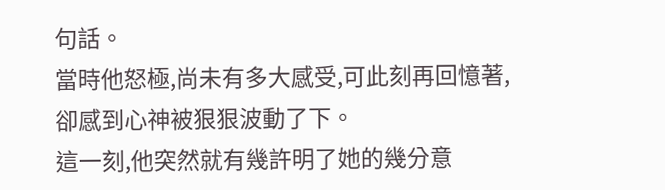句話。
當時他怒極,尚未有多大感受,可此刻再回憶著,卻感到心神被狠狠波動了下。
這一刻,他突然就有幾許明了她的幾分意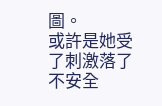圖。
或許是她受了刺激落了不安全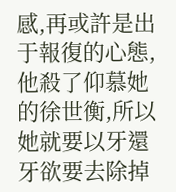感,再或許是出于報復的心態,他殺了仰慕她的徐世衡,所以她就要以牙還牙欲要去除掉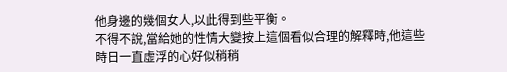他身邊的幾個女人,以此得到些平衡。
不得不說,當給她的性情大變按上這個看似合理的解釋時,他這些時日一直虛浮的心好似稍稍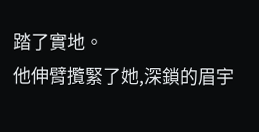踏了實地。
他伸臂攬緊了她,深鎖的眉宇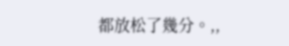都放松了幾分。,,